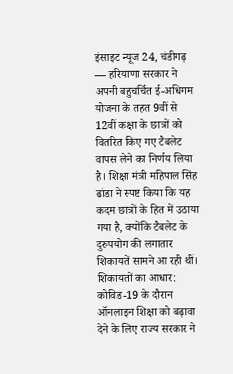इंसाइट न्यूज 24, चंडीगढ़ — हरियाणा सरकार ने अपनी बहुचर्चित ई-अधिगम योजना के तहत 9वीं से 12वीं कक्षा के छात्रों को वितरित किए गए टैबलेट वापस लेने का निर्णय लिया है। शिक्षा मंत्री महिपाल सिंह ढांडा ने स्पष्ट किया कि यह कदम छात्रों के हित में उठाया गया है, क्योंकि टैबलेट के दुरुपयोग की लगातार शिकायतें सामने आ रही थीं।
शिकायतों का आधार:
कोविड-19 के दौरान ऑनलाइन शिक्षा को बढ़ावा देने के लिए राज्य सरकार ने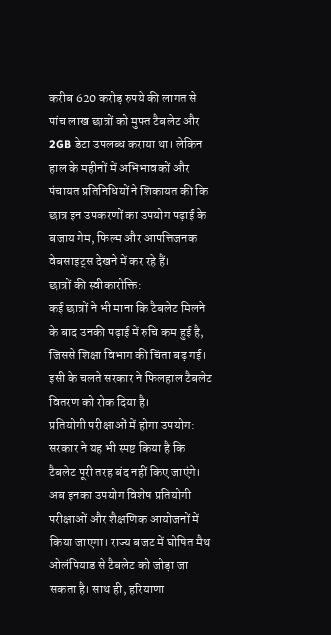करीब 620 करोड़ रुपये की लागत से पांच लाख छात्रों को मुफ्त टैबलेट और 2GB डेटा उपलब्ध कराया था। लेकिन हाल के महीनों में अभिभावकों और पंचायत प्रतिनिधियों ने शिकायत की कि छात्र इन उपकरणों का उपयोग पढ़ाई के बजाय गेम, फिल्म और आपत्तिजनक वेबसाइट्स देखने में कर रहे हैं।
छात्रों की स्वीकारोक्ति:
कई छात्रों ने भी माना कि टैबलेट मिलने के बाद उनकी पढ़ाई में रुचि कम हुई है, जिससे शिक्षा विभाग की चिंता बढ़ गई। इसी के चलते सरकार ने फिलहाल टैबलेट वितरण को रोक दिया है।
प्रतियोगी परीक्षाओं में होगा उपयोग:
सरकार ने यह भी स्पष्ट किया है कि टैबलेट पूरी तरह बंद नहीं किए जाएंगे। अब इनका उपयोग विशेष प्रतियोगी परीक्षाओं और शैक्षणिक आयोजनों में किया जाएगा। राज्य बजट में घोषित मैथ ओलंपियाड से टैबलेट को जोड़ा जा सकता है। साथ ही, हरियाणा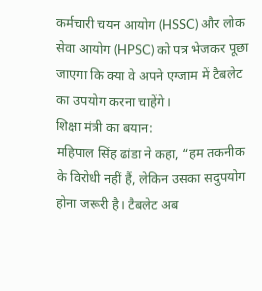कर्मचारी चयन आयोग (HSSC) और लोक सेवा आयोग (HPSC) को पत्र भेजकर पूछा जाएगा कि क्या वे अपने एग्जाम में टैबलेट का उपयोग करना चाहेंगे।
शिक्षा मंत्री का बयान:
महिपाल सिंह ढांडा ने कहा, “हम तकनीक के विरोधी नहीं हैं, लेकिन उसका सदुपयोग होना जरूरी है। टैबलेट अब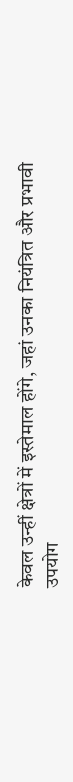केवल उन्हीं क्षेत्रों में इस्तेमाल होंगे, जहां उनका नियंत्रित और प्रभावी उपयोग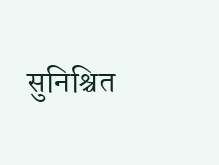सुनिश्चित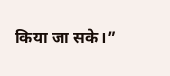किया जा सके।”